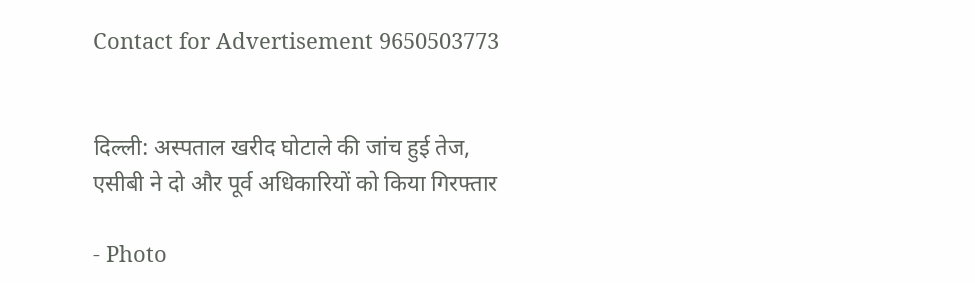Contact for Advertisement 9650503773


दिल्ली: अस्पताल खरीद घोटाले की जांच हुई तेज, एसीबी ने दो और पूर्व अधिकारियों को किया गिरफ्तार

- Photo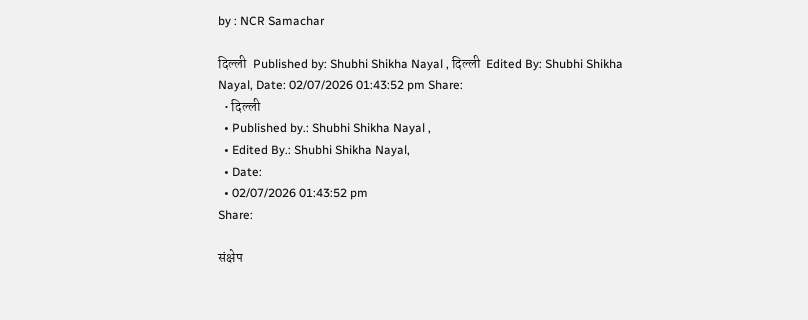by : NCR Samachar

दिल्ली  Published by: Shubhi Shikha Nayal , दिल्ली  Edited By: Shubhi Shikha Nayal, Date: 02/07/2026 01:43:52 pm Share:
  • दिल्ली
  • Published by.: Shubhi Shikha Nayal ,
  • Edited By.: Shubhi Shikha Nayal,
  • Date:
  • 02/07/2026 01:43:52 pm
Share:

संक्षेप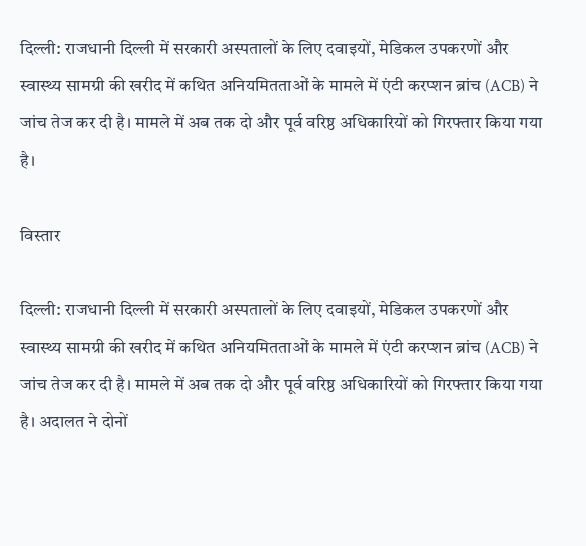दिल्ली: राजधानी दिल्ली में सरकारी अस्पतालों के लिए दवाइयों, मेडिकल उपकरणों और स्वास्थ्य सामग्री की खरीद में कथित अनियमितताओं के मामले में एंटी करप्शन ब्रांच (ACB) ने जांच तेज कर दी है। मामले में अब तक दो और पूर्व वरिष्ठ अधिकारियों को गिरफ्तार किया गया है।

विस्तार

दिल्ली: राजधानी दिल्ली में सरकारी अस्पतालों के लिए दवाइयों, मेडिकल उपकरणों और स्वास्थ्य सामग्री की खरीद में कथित अनियमितताओं के मामले में एंटी करप्शन ब्रांच (ACB) ने जांच तेज कर दी है। मामले में अब तक दो और पूर्व वरिष्ठ अधिकारियों को गिरफ्तार किया गया है। अदालत ने दोनों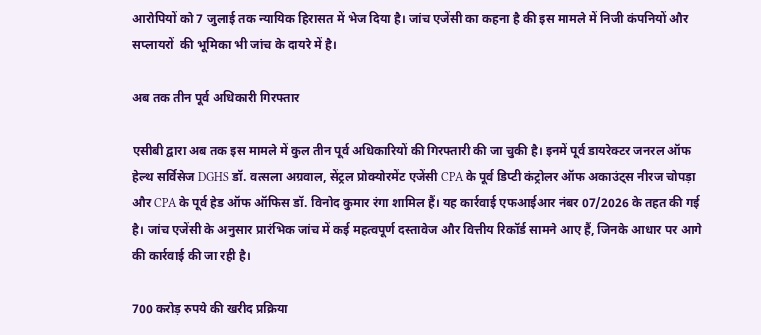आरोपियों को 7 जुलाई तक न्यायिक हिरासत में भेज दिया है। जांच एजेंसी का कहना है की इस मामले में निजी कंपनियों और सप्लायरों  की भूमिका भी जांच के दायरे में है।

अब तक तीन पूर्व अधिकारी गिरफ्तार

एसीबी द्वारा अब तक इस मामले में कुल तीन पूर्व अधिकारियों की गिरफ्तारी की जा चुकी है। इनमें पूर्व डायरेक्टर जनरल ऑफ हेल्थ सर्विसेज DGHS डॉ. वत्सला अग्रवाल, सेंट्रल प्रोक्योरमेंट एजेंसी CPA के पूर्व डिप्टी कंट्रोलर ऑफ अकाउंट्स नीरज चोपड़ा और CPA के पूर्व हेड ऑफ ऑफिस डॉ. विनोद कुमार रंगा शामिल हैं। यह कार्रवाई एफआईआर नंबर 07/2026 के तहत की गई है। जांच एजेंसी के अनुसार प्रारंभिक जांच में कई महत्वपूर्ण दस्तावेज और वित्तीय रिकॉर्ड सामने आए हैं, जिनके आधार पर आगे की कार्रवाई की जा रही है।

700 करोड़ रुपये की खरीद प्रक्रिया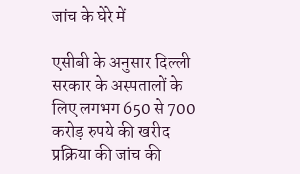जांच के घेरे में

एसीबी के अनुसार दिल्ली सरकार के अस्पतालों के लिए लगभग 650 से 700 करोड़ रुपये की खरीद प्रक्रिया की जांच की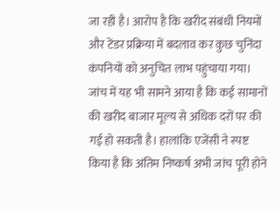जा रही है। आरोप है कि खरीद संबंधी नियमों और टेंडर प्रक्रिया में बदलाव कर कुछ चुनिंदा कंपनियों को अनुचित लाभ पहुंचाया गया। जांच में यह भी सामने आया है कि कई सामानों की खरीद बाजार मूल्य से अधिक दरों पर की गई हो सकती है। हालांकि एजेंसी ने स्पष्ट किया है कि अंतिम निष्कर्ष अभी जांच पूरी होने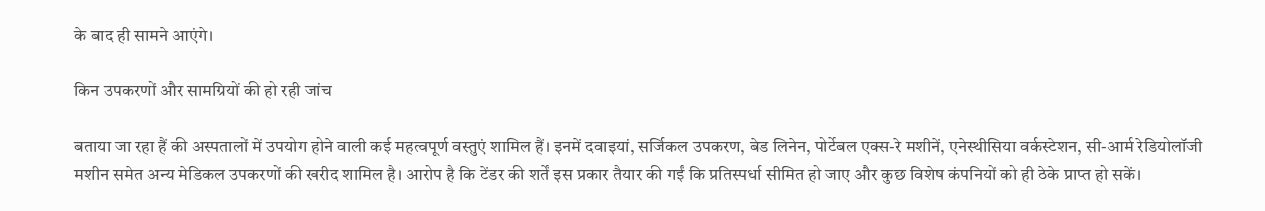के बाद ही सामने आएंगे।

किन उपकरणों और सामग्रियों की हो रही जांच

बताया जा रहा हैं की अस्पतालों में उपयोग होने वाली कई महत्वपूर्ण वस्तुएं शामिल हैं। इनमें दवाइयां, सर्जिकल उपकरण, बेड लिनेन, पोर्टेबल एक्स-रे मशीनें, एनेस्थीसिया वर्कस्टेशन, सी-आर्म रेडियोलॉजी मशीन समेत अन्य मेडिकल उपकरणों की खरीद शामिल है। आरोप है कि टेंडर की शर्तें इस प्रकार तैयार की गईं कि प्रतिस्पर्धा सीमित हो जाए और कुछ विशेष कंपनियों को ही ठेके प्राप्त हो सकें।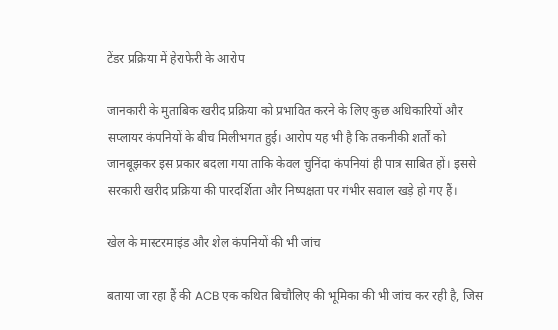टेंडर प्रक्रिया में हेराफेरी के आरोप

जानकारी के मुताबिक खरीद प्रक्रिया को प्रभावित करने के लिए कुछ अधिकारियों और सप्लायर कंपनियों के बीच मिलीभगत हुई। आरोप यह भी है कि तकनीकी शर्तों को जानबूझकर इस प्रकार बदला गया ताकि केवल चुनिंदा कंपनियां ही पात्र साबित हों। इससे सरकारी खरीद प्रक्रिया की पारदर्शिता और निष्पक्षता पर गंभीर सवाल खड़े हो गए हैं।

खेल के मास्टरमाइंड और शेल कंपनियों की भी जांच

बताया जा रहा हैं की ACB एक कथित बिचौलिए की भूमिका की भी जांच कर रही है, जिस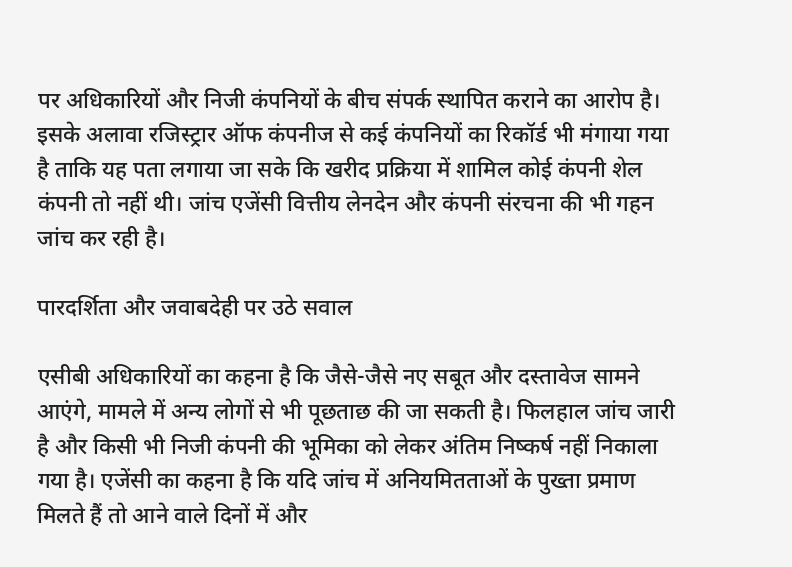पर अधिकारियों और निजी कंपनियों के बीच संपर्क स्थापित कराने का आरोप है। इसके अलावा रजिस्ट्रार ऑफ कंपनीज से कई कंपनियों का रिकॉर्ड भी मंगाया गया है ताकि यह पता लगाया जा सके कि खरीद प्रक्रिया में शामिल कोई कंपनी शेल कंपनी तो नहीं थी। जांच एजेंसी वित्तीय लेनदेन और कंपनी संरचना की भी गहन जांच कर रही है।

पारदर्शिता और जवाबदेही पर उठे सवाल

एसीबी अधिकारियों का कहना है कि जैसे-जैसे नए सबूत और दस्तावेज सामने आएंगे, मामले में अन्य लोगों से भी पूछताछ की जा सकती है। फिलहाल जांच जारी है और किसी भी निजी कंपनी की भूमिका को लेकर अंतिम निष्कर्ष नहीं निकाला गया है। एजेंसी का कहना है कि यदि जांच में अनियमितताओं के पुख्ता प्रमाण मिलते हैं तो आने वाले दिनों में और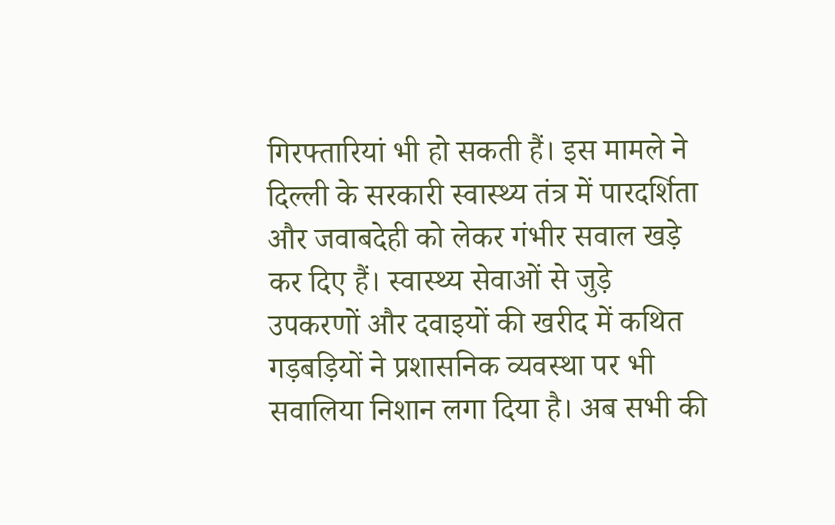गिरफ्तारियां भी हो सकती हैं। इस मामले ने दिल्ली के सरकारी स्वास्थ्य तंत्र में पारदर्शिता और जवाबदेही को लेकर गंभीर सवाल खड़े कर दिए हैं। स्वास्थ्य सेवाओं से जुड़े उपकरणों और दवाइयों की खरीद में कथित गड़बड़ियों ने प्रशासनिक व्यवस्था पर भी सवालिया निशान लगा दिया है। अब सभी की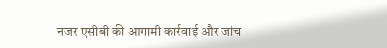नजर एसीबी की आगामी कार्रवाई और जांच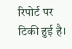रिपोर्ट पर टिकी हुई है।